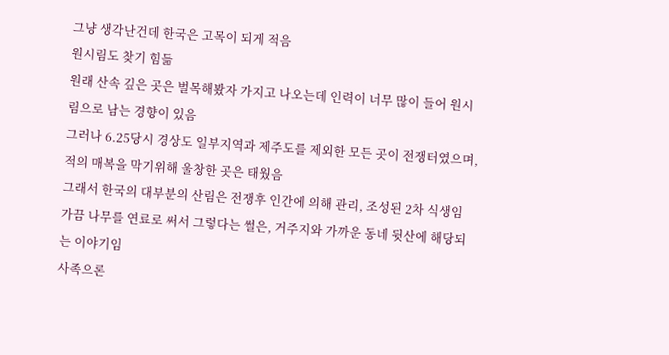그냥 생각난건데 한국은 고목이 되게 적음
원시림도 찾기 힘듦
원래 산속 깊은 곳은 벌목해봤자 가지고 나오는데 인력이 너무 많이 들어 원시림으로 남는 경향이 있음
그러나 6.25당시 경상도 일부지역과 제주도를 제외한 모든 곳이 전쟁터였으며, 적의 매복을 막기위해 울창한 곳은 태웠음
그래서 한국의 대부분의 산림은 전쟁후 인간에 의해 관리, 조성된 2차 식생임
가끔 나무를 연료로 써서 그렇다는 썰은, 거주지와 가까운 동네 뒷산에 해당되는 이야기임
사족으론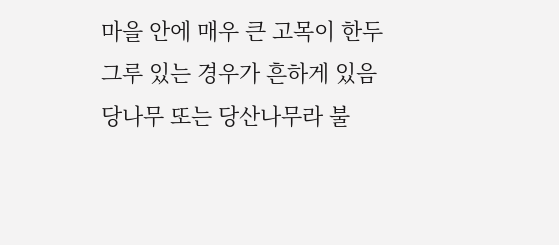마을 안에 매우 큰 고목이 한두그루 있는 경우가 흔하게 있음
당나무 또는 당산나무라 불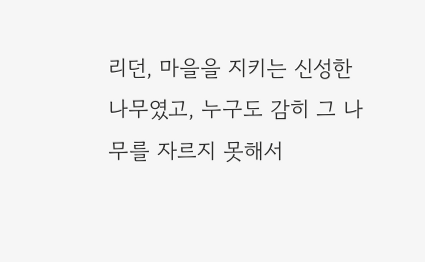리던, 마을을 지키는 신성한 나무였고, 누구도 감히 그 나무를 자르지 못해서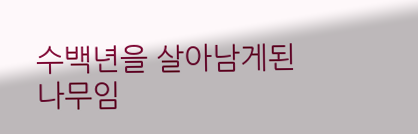수백년을 살아남게된 나무임